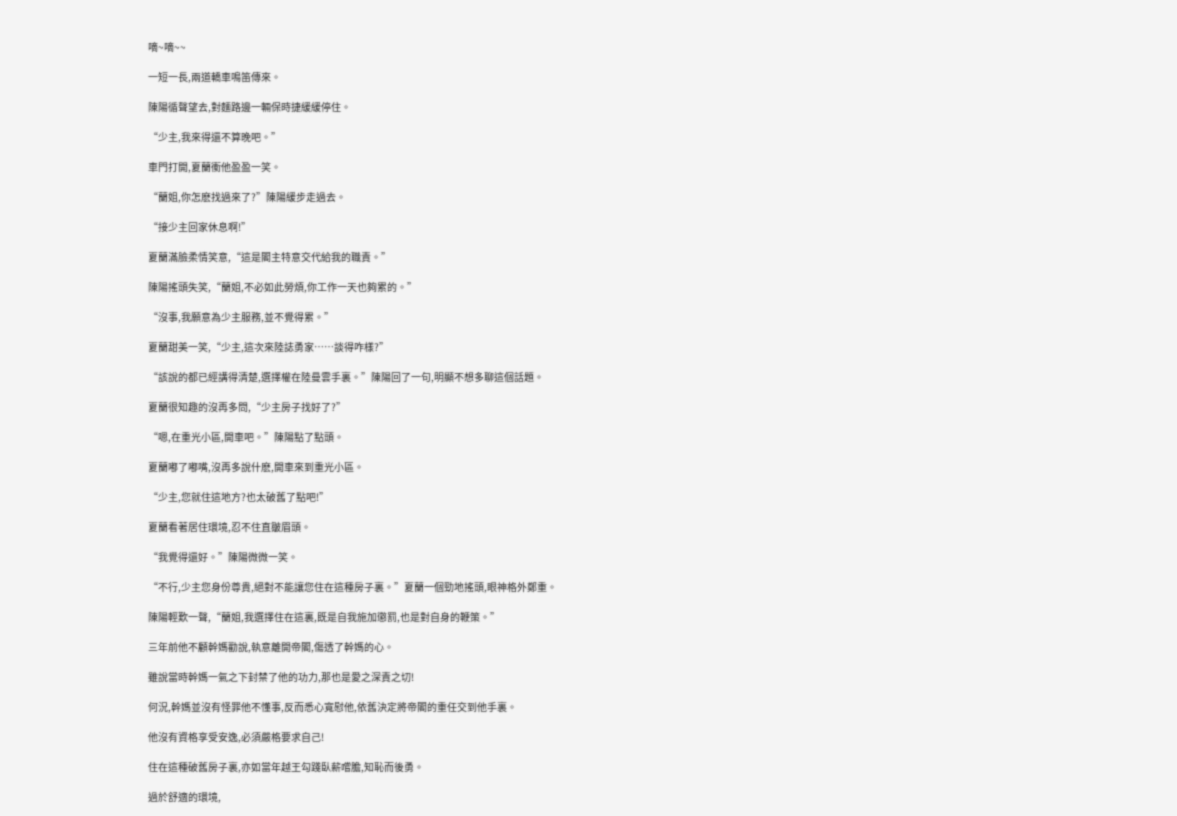嘀~嘀~~

一短一長,兩道轎車鳴笛傳來。

陳陽循聲望去,對麵路邊一輛保時捷緩緩停住。

“少主,我來得還不算晚吧。”

車門打開,夏蘭衝他盈盈一笑。

“蘭姐,你怎麽找過來了?”陳陽緩步走過去。

“接少主回家休息啊!”

夏蘭滿臉柔情笑意,“這是閣主特意交代給我的職責。”

陳陽搖頭失笑,“蘭姐,不必如此勞煩,你工作一天也夠累的。”

“沒事,我願意為少主服務,並不覺得累。”

夏蘭甜美一笑,“少主,這次來陸誌勇家……談得咋樣?”

“該說的都已經講得清楚,選擇權在陸曼雲手裏。”陳陽回了一句,明顯不想多聊這個話題。

夏蘭很知趣的沒再多問,“少主房子找好了?”

“嗯,在重光小區,開車吧。”陳陽點了點頭。

夏蘭嘟了嘟嘴,沒再多說什麽,開車來到重光小區。

“少主,您就住這地方?也太破舊了點吧!”

夏蘭看著居住環境,忍不住直皺眉頭。

“我覺得還好。”陳陽微微一笑。

“不行,少主您身份尊貴,絕對不能讓您住在這種房子裏。”夏蘭一個勁地搖頭,眼神格外鄭重。

陳陽輕歎一聲,“蘭姐,我選擇住在這裏,既是自我施加懲罰,也是對自身的鞭策。”

三年前他不顧幹媽勸說,執意離開帝閣,傷透了幹媽的心。

雖說當時幹媽一氣之下封禁了他的功力,那也是愛之深責之切!

何況,幹媽並沒有怪罪他不懂事,反而悉心寬慰他,依舊決定將帝閣的重任交到他手裏。

他沒有資格享受安逸,必須嚴格要求自己!

住在這種破舊房子裏,亦如當年越王勾踐臥薪嚐膽,知恥而後勇。

過於舒適的環境,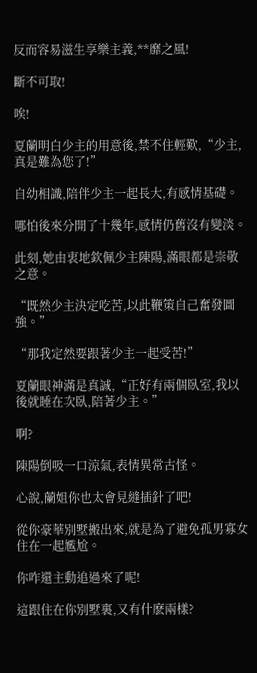反而容易滋生享樂主義,**靡之風!

斷不可取!

唉!

夏蘭明白少主的用意後,禁不住輕歎,“少主,真是難為您了!”

自幼相識,陪伴少主一起長大,有感情基礎。

哪怕後來分開了十幾年,感情仍舊沒有變淡。

此刻,她由衷地欽佩少主陳陽,滿眼都是崇敬之意。

“既然少主決定吃苦,以此鞭策自己奮發圖強。”

“那我定然要跟著少主一起受苦!”

夏蘭眼神滿是真誠,“正好有兩個臥室,我以後就睡在次臥,陪著少主。”

啊?

陳陽倒吸一口涼氣,表情異常古怪。

心說,蘭姐你也太會見縫插針了吧!

從你豪華別墅搬出來,就是為了避免孤男寡女住在一起尷尬。

你咋還主動追過來了呢!

這跟住在你別墅裏,又有什麽兩樣?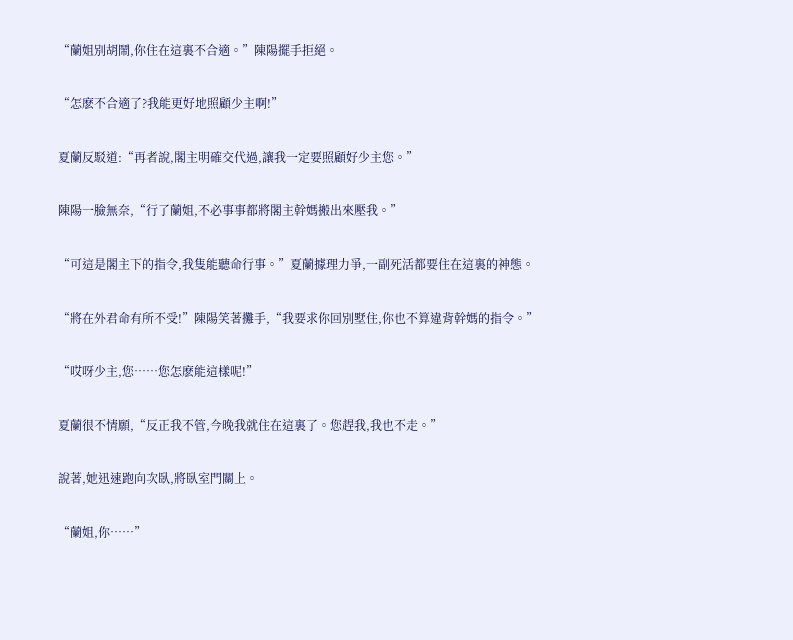“蘭姐別胡鬧,你住在這裏不合適。”陳陽擺手拒絕。

“怎麽不合適了?我能更好地照顧少主啊!”

夏蘭反駁道:“再者說,閣主明確交代過,讓我一定要照顧好少主您。”

陳陽一臉無奈,“行了蘭姐,不必事事都將閣主幹媽搬出來壓我。”

“可這是閣主下的指令,我隻能聽命行事。”夏蘭據理力爭,一副死活都要住在這裏的神態。

“將在外君命有所不受!”陳陽笑著攤手,“我要求你回別墅住,你也不算違背幹媽的指令。”

“哎呀少主,您……您怎麽能這樣呢!”

夏蘭很不情願,“反正我不管,今晚我就住在這裏了。您趕我,我也不走。”

說著,她迅速跑向次臥,將臥室門關上。

“蘭姐,你……”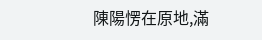陳陽愣在原地,滿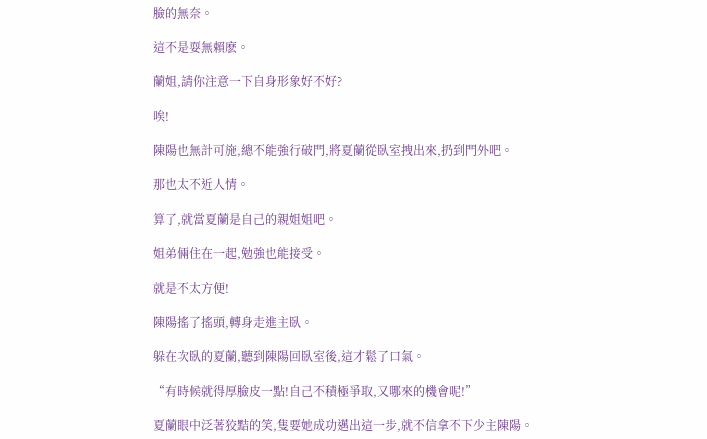臉的無奈。

這不是耍無賴麽。

蘭姐,請你注意一下自身形象好不好?

唉!

陳陽也無計可施,總不能強行破門,將夏蘭從臥室拽出來,扔到門外吧。

那也太不近人情。

算了,就當夏蘭是自己的親姐姐吧。

姐弟倆住在一起,勉強也能接受。

就是不太方便!

陳陽搖了搖頭,轉身走進主臥。

躲在次臥的夏蘭,聽到陳陽回臥室後,這才鬆了口氣。

“有時候就得厚臉皮一點!自己不積極爭取,又哪來的機會呢!”

夏蘭眼中泛著狡黠的笑,隻要她成功邁出這一步,就不信拿不下少主陳陽。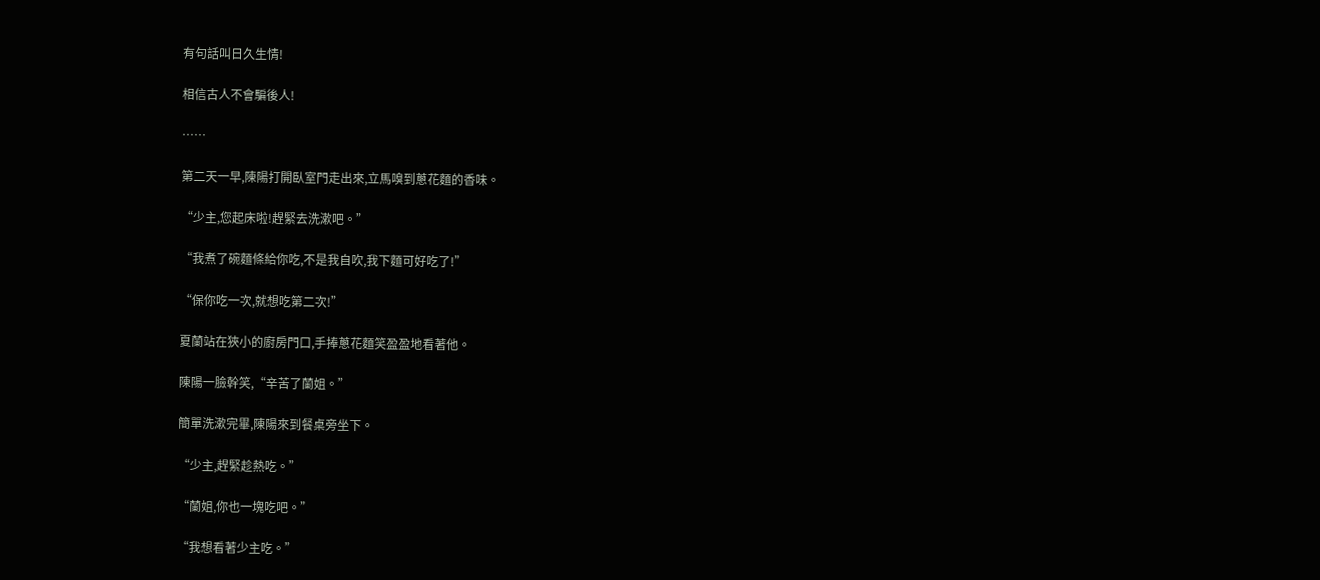有句話叫日久生情!

相信古人不會騙後人!

……

第二天一早,陳陽打開臥室門走出來,立馬嗅到蔥花麵的香味。

“少主,您起床啦!趕緊去洗漱吧。”

“我煮了碗麵條給你吃,不是我自吹,我下麵可好吃了!”

“保你吃一次,就想吃第二次!”

夏蘭站在狹小的廚房門口,手捧蔥花麵笑盈盈地看著他。

陳陽一臉幹笑,“辛苦了蘭姐。”

簡單洗漱完畢,陳陽來到餐桌旁坐下。

“少主,趕緊趁熱吃。”

“蘭姐,你也一塊吃吧。”

“我想看著少主吃。”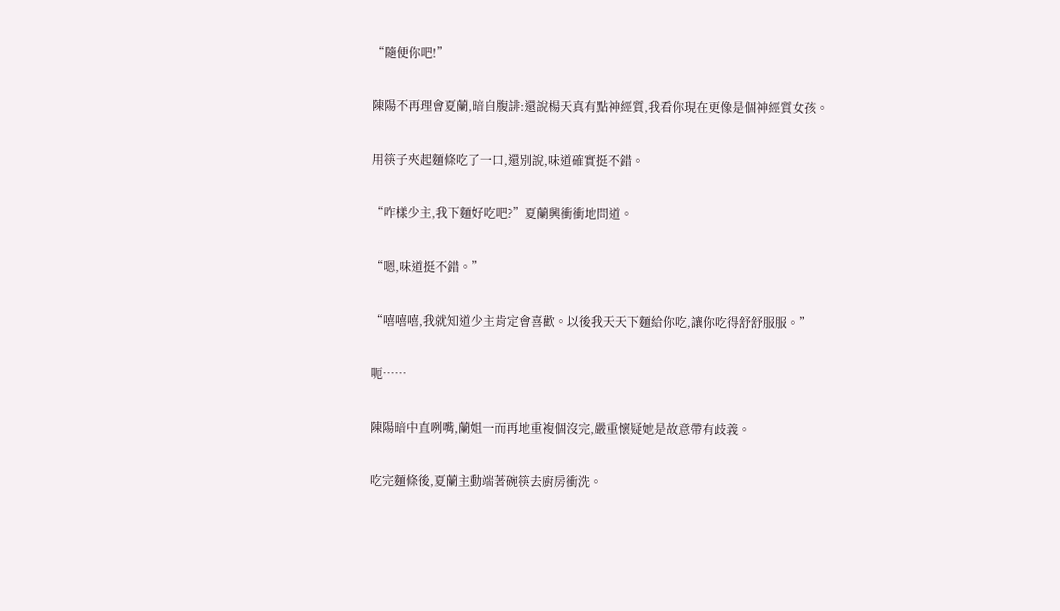“隨便你吧!”

陳陽不再理會夏蘭,暗自腹誹:還說楊天真有點神經質,我看你現在更像是個神經質女孩。

用筷子夾起麵條吃了一口,還別說,味道確實挺不錯。

“咋樣少主,我下麵好吃吧?”夏蘭興衝衝地問道。

“嗯,味道挺不錯。”

“嘻嘻嘻,我就知道少主肯定會喜歡。以後我天天下麵給你吃,讓你吃得舒舒服服。”

呃……

陳陽暗中直咧嘴,蘭姐一而再地重複個沒完,嚴重懷疑她是故意帶有歧義。

吃完麵條後,夏蘭主動端著碗筷去廚房衝洗。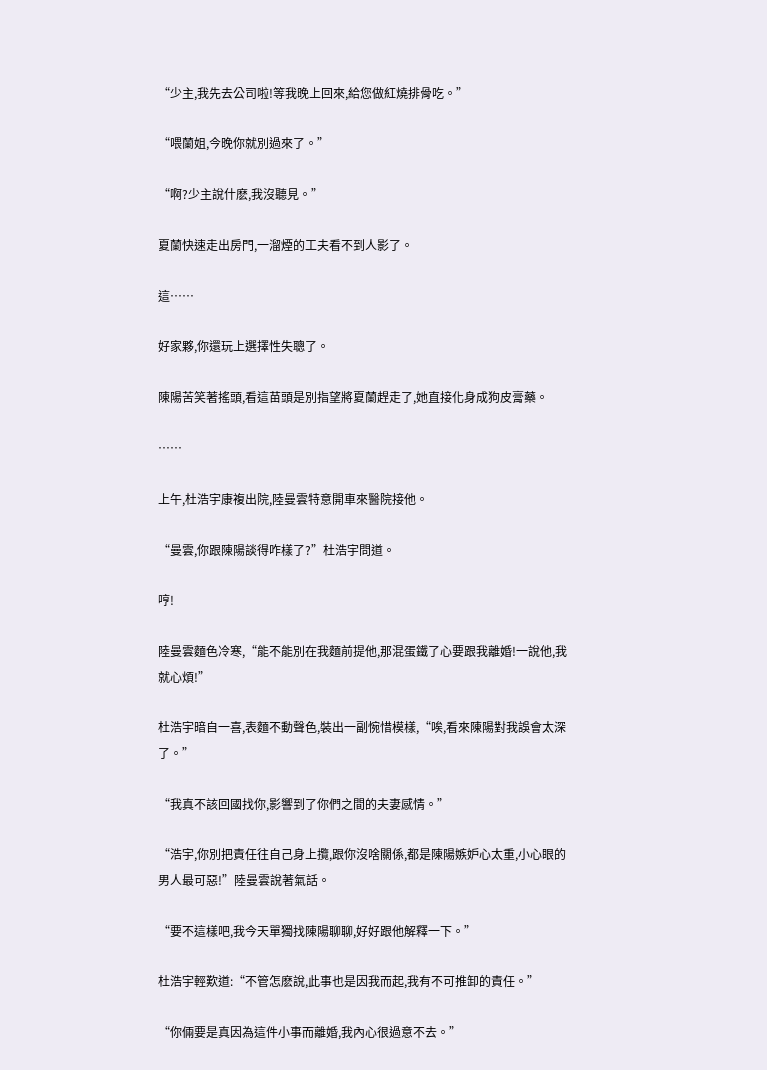“少主,我先去公司啦!等我晚上回來,給您做紅燒排骨吃。”

“喂蘭姐,今晚你就別過來了。”

“啊?少主說什麽,我沒聽見。”

夏蘭快速走出房門,一溜煙的工夫看不到人影了。

這……

好家夥,你還玩上選擇性失聰了。

陳陽苦笑著搖頭,看這苗頭是別指望將夏蘭趕走了,她直接化身成狗皮膏藥。

……

上午,杜浩宇康複出院,陸曼雲特意開車來醫院接他。

“曼雲,你跟陳陽談得咋樣了?”杜浩宇問道。

哼!

陸曼雲麵色冷寒,“能不能別在我麵前提他,那混蛋鐵了心要跟我離婚!一說他,我就心煩!”

杜浩宇暗自一喜,表麵不動聲色,裝出一副惋惜模樣,“唉,看來陳陽對我誤會太深了。”

“我真不該回國找你,影響到了你們之間的夫妻感情。”

“浩宇,你別把責任往自己身上攬,跟你沒啥關係,都是陳陽嫉妒心太重,小心眼的男人最可惡!”陸曼雲說著氣話。

“要不這樣吧,我今天單獨找陳陽聊聊,好好跟他解釋一下。”

杜浩宇輕歎道:“不管怎麽說,此事也是因我而起,我有不可推卸的責任。”

“你倆要是真因為這件小事而離婚,我內心很過意不去。”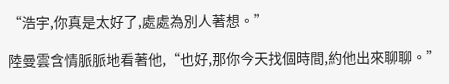“浩宇,你真是太好了,處處為別人著想。”

陸曼雲含情脈脈地看著他,“也好,那你今天找個時間,約他出來聊聊。”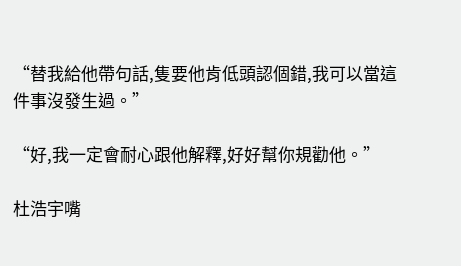“替我給他帶句話,隻要他肯低頭認個錯,我可以當這件事沒發生過。”

“好,我一定會耐心跟他解釋,好好幫你規勸他。”

杜浩宇嘴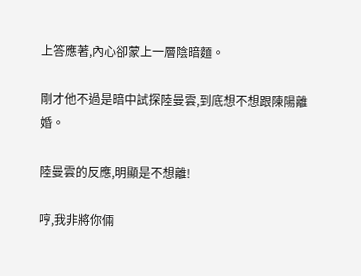上答應著,內心卻蒙上一層陰暗麵。

剛才他不過是暗中試探陸曼雲,到底想不想跟陳陽離婚。

陸曼雲的反應,明顯是不想離!

哼,我非將你倆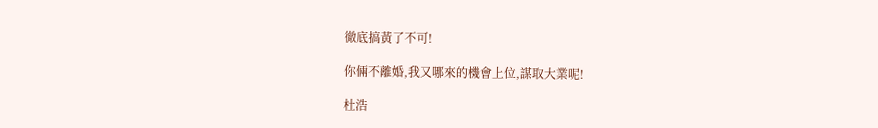徹底搞黃了不可!

你倆不離婚,我又哪來的機會上位,謀取大業呢!

杜浩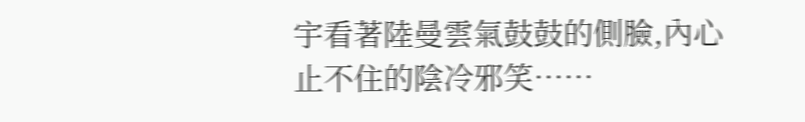宇看著陸曼雲氣鼓鼓的側臉,內心止不住的陰冷邪笑……